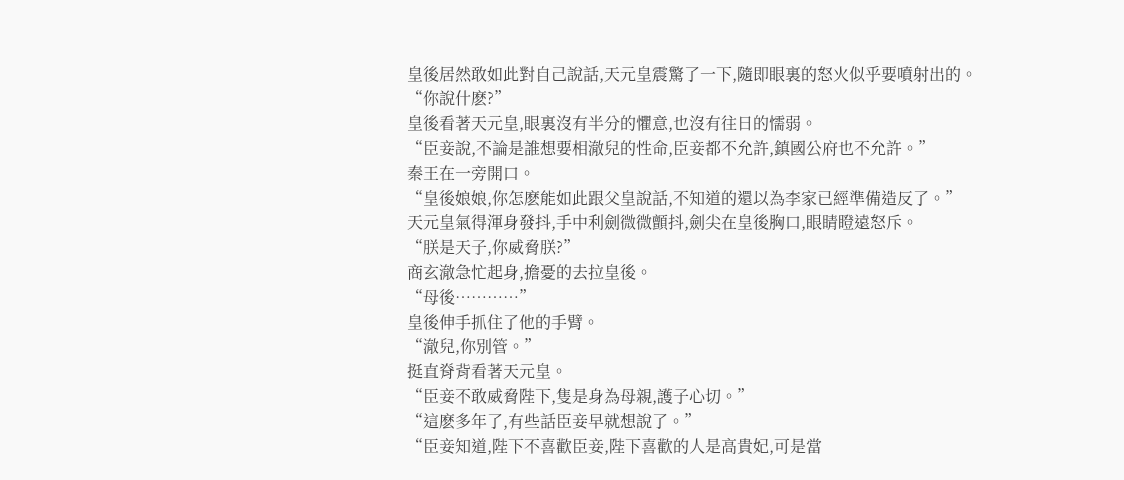皇後居然敢如此對自己說話,天元皇震驚了一下,隨即眼裏的怒火似乎要噴射出的。
“你說什麽?”
皇後看著天元皇,眼裏沒有半分的懼意,也沒有往日的懦弱。
“臣妾說,不論是誰想要相澈兒的性命,臣妾都不允許,鎮國公府也不允許。”
秦王在一旁開口。
“皇後娘娘,你怎麽能如此跟父皇說話,不知道的還以為李家已經準備造反了。”
天元皇氣得渾身發抖,手中利劍微微顫抖,劍尖在皇後胸口,眼睛瞪遠怒斥。
“朕是天子,你威脅朕?”
商玄澈急忙起身,擔憂的去拉皇後。
“母後…………”
皇後伸手抓住了他的手臂。
“澈兒,你別管。”
挺直脊背看著天元皇。
“臣妾不敢威脅陛下,隻是身為母親,護子心切。”
“這麽多年了,有些話臣妾早就想說了。”
“臣妾知道,陛下不喜歡臣妾,陛下喜歡的人是高貴妃,可是當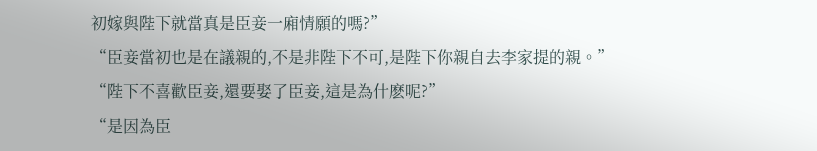初嫁與陛下就當真是臣妾一廂情願的嗎?”
“臣妾當初也是在議親的,不是非陛下不可,是陛下你親自去李家提的親。”
“陛下不喜歡臣妾,還要娶了臣妾,這是為什麽呢?”
“是因為臣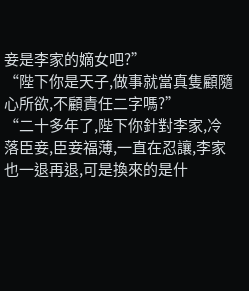妾是李家的嫡女吧?”
“陛下你是天子,做事就當真隻顧隨心所欲,不顧責任二字嗎?”
“二十多年了,陛下你針對李家,冷落臣妾,臣妾福薄,一直在忍讓,李家也一退再退,可是換來的是什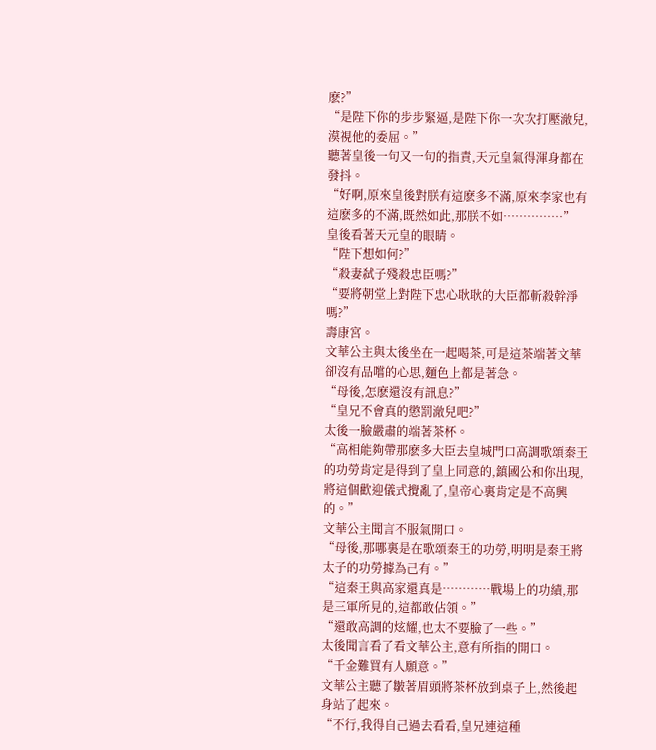麽?”
“是陛下你的步步緊逼,是陛下你一次次打壓澈兒,漠視他的委屈。”
聽著皇後一句又一句的指責,天元皇氣得渾身都在發抖。
“好啊,原來皇後對朕有這麽多不滿,原來李家也有這麽多的不滿,既然如此,那朕不如……………”
皇後看著天元皇的眼睛。
“陛下想如何?”
“殺妻弑子殘殺忠臣嗎?”
“要將朝堂上對陛下忠心耿耿的大臣都斬殺幹淨嗎?”
壽康宮。
文華公主與太後坐在一起喝茶,可是這茶端著文華卻沒有品嚐的心思,麵色上都是著急。
“母後,怎麽還沒有訊息?”
“皇兄不會真的懲罰澈兒吧?”
太後一臉嚴肅的端著茶杯。
“高相能夠帶那麽多大臣去皇城門口高調歌頌秦王的功勞肯定是得到了皇上同意的,鎮國公和你出現,將這個歡迎儀式攪亂了,皇帝心裏肯定是不高興的。”
文華公主聞言不服氣開口。
“母後,那哪裏是在歌頌秦王的功勞,明明是秦王將太子的功勞據為己有。”
“這秦王與高家還真是…………戰場上的功績,那是三軍所見的,這都敢佔領。”
“還敢高調的炫耀,也太不要臉了一些。”
太後聞言看了看文華公主,意有所指的開口。
“千金難買有人願意。”
文華公主聽了皺著眉頭將茶杯放到桌子上,然後起身站了起來。
“不行,我得自己過去看看,皇兄連這種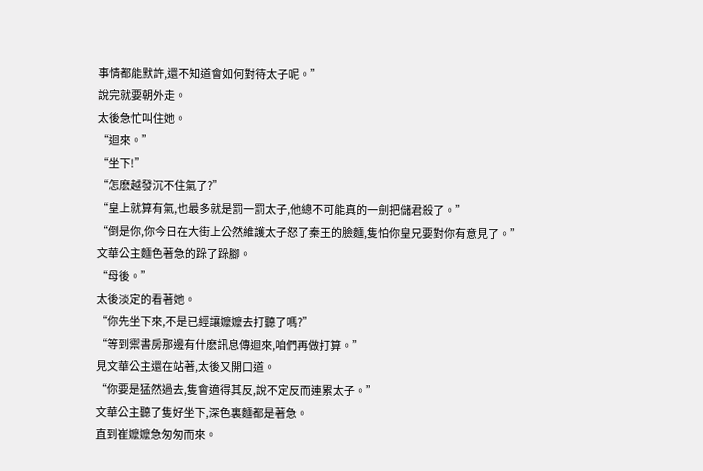事情都能默許,還不知道會如何對待太子呢。”
說完就要朝外走。
太後急忙叫住她。
“迴來。”
“坐下!”
“怎麽越發沉不住氣了?”
“皇上就算有氣,也最多就是罰一罰太子,他總不可能真的一劍把儲君殺了。”
“倒是你,你今日在大街上公然維護太子怒了秦王的臉麵,隻怕你皇兄要對你有意見了。”
文華公主麵色著急的跺了跺腳。
“母後。”
太後淡定的看著她。
“你先坐下來,不是已經讓嬤嬤去打聽了嗎?”
“等到禦書房那邊有什麽訊息傳迴來,咱們再做打算。”
見文華公主還在站著,太後又開口道。
“你要是猛然過去,隻會適得其反,說不定反而連累太子。”
文華公主聽了隻好坐下,深色裏麵都是著急。
直到崔嬤嬤急匆匆而來。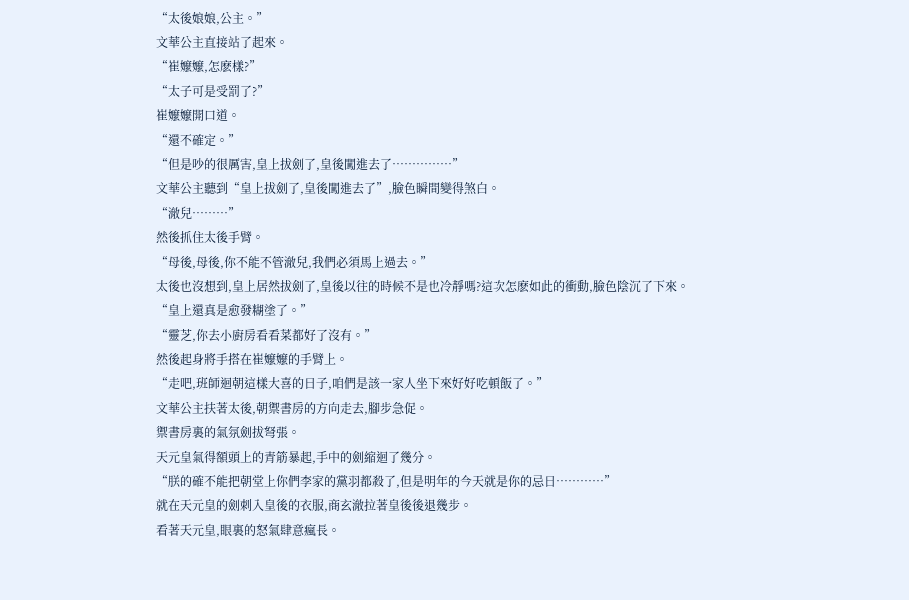“太後娘娘,公主。”
文華公主直接站了起來。
“崔嬤嬤,怎麽樣?”
“太子可是受罰了?”
崔嬤嬤開口道。
“還不確定。”
“但是吵的很厲害,皇上拔劍了,皇後闖進去了……………”
文華公主聽到“皇上拔劍了,皇後闖進去了”,臉色瞬間變得煞白。
“澈兒………”
然後抓住太後手臂。
“母後,母後,你不能不管澈兒,我們必須馬上過去。”
太後也沒想到,皇上居然拔劍了,皇後以往的時候不是也冷靜嗎?這次怎麽如此的衝動,臉色陰沉了下來。
“皇上還真是愈發糊塗了。”
“靈芝,你去小廚房看看菜都好了沒有。”
然後起身將手搭在崔嬤嬤的手臂上。
“走吧,班師迴朝這樣大喜的日子,咱們是該一家人坐下來好好吃頓飯了。”
文華公主扶著太後,朝禦書房的方向走去,腳步急促。
禦書房裏的氣氛劍拔弩張。
天元皇氣得額頭上的青筋暴起,手中的劍縮迴了幾分。
“朕的確不能把朝堂上你們李家的黨羽都殺了,但是明年的今天就是你的忌日…………”
就在天元皇的劍刺入皇後的衣服,商玄澈拉著皇後後退幾步。
看著天元皇,眼裏的怒氣肆意瘋長。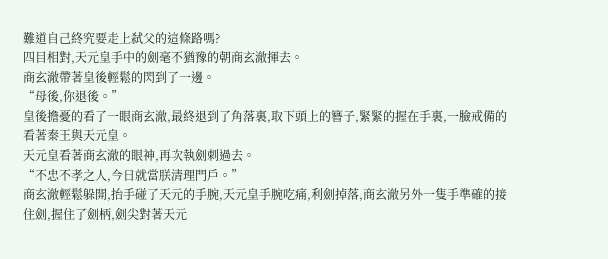難道自己終究要走上弑父的這條路嗎?
四目相對,天元皇手中的劍毫不猶豫的朝商玄澈揮去。
商玄澈帶著皇後輕鬆的閃到了一邊。
“母後,你退後。”
皇後擔憂的看了一眼商玄澈,最終退到了角落裏,取下頭上的簪子,緊緊的握在手裏,一臉戒備的看著秦王與天元皇。
天元皇看著商玄澈的眼神,再次執劍刺過去。
“不忠不孝之人,今日就當朕清理門戶。”
商玄澈輕鬆躲開,抬手碰了天元的手腕,天元皇手腕吃痛,利劍掉落,商玄澈另外一隻手準確的接住劍,握住了劍柄,劍尖對著天元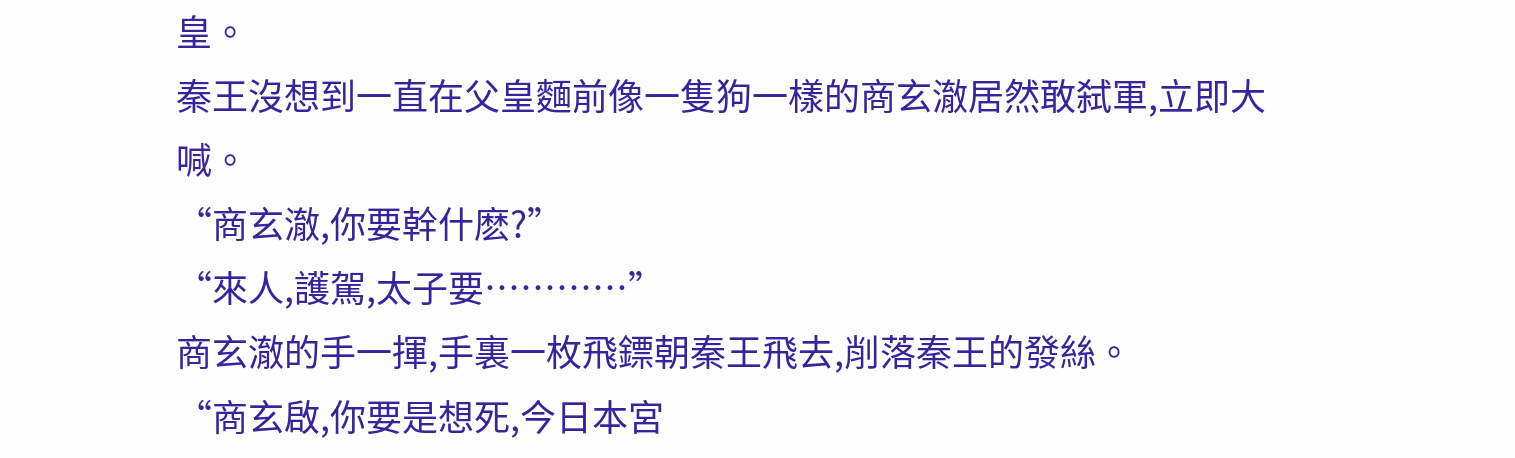皇。
秦王沒想到一直在父皇麵前像一隻狗一樣的商玄澈居然敢弑軍,立即大喊。
“商玄澈,你要幹什麽?”
“來人,護駕,太子要…………”
商玄澈的手一揮,手裏一枚飛鏢朝秦王飛去,削落秦王的發絲。
“商玄啟,你要是想死,今日本宮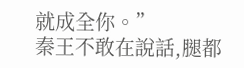就成全你。”
秦王不敢在說話,腿都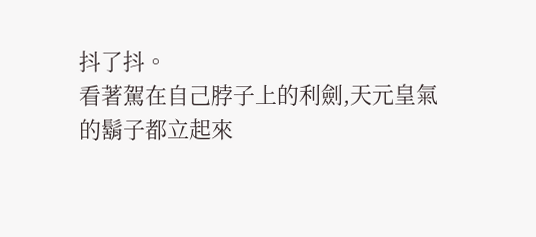抖了抖。
看著駕在自己脖子上的利劍,天元皇氣的鬍子都立起來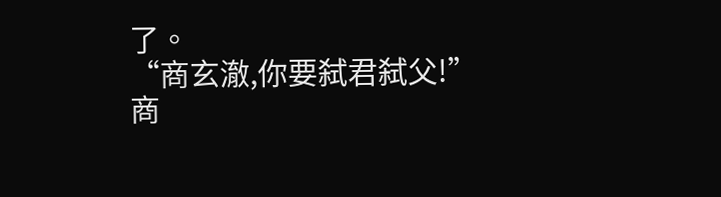了。
“商玄澈,你要弑君弑父!”
商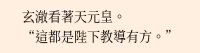玄澈看著天元皇。
“這都是陛下教導有方。”